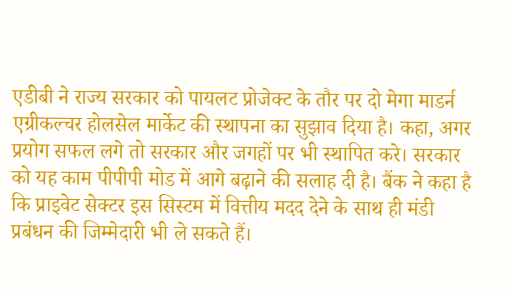एडीबी ने राज्य सरकार को पायलट प्रोजेक्ट के तौर पर दो मेगा माडर्न एग्रीकल्चर होलसेल मार्केट की स्थापना का सुझाव दिया है। कहा, अगर प्रयोग सफल लगे तो सरकार और जगहों पर भी स्थापित करे। सरकार को यह काम पीपीपी मोड में आगे बढ़ाने की सलाह दी है। बैंक ने कहा है कि प्राइवेट सेक्टर इस सिस्टम में वित्तीय मदद देने के साथ ही मंडी प्रबंधन की जिम्मेदारी भी ले सकते हैं।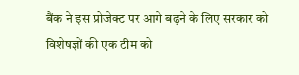बैंक ने इस प्रोजेक्ट पर आगे बढ़ने के लिए सरकार को विशेषज्ञों की एक टीम को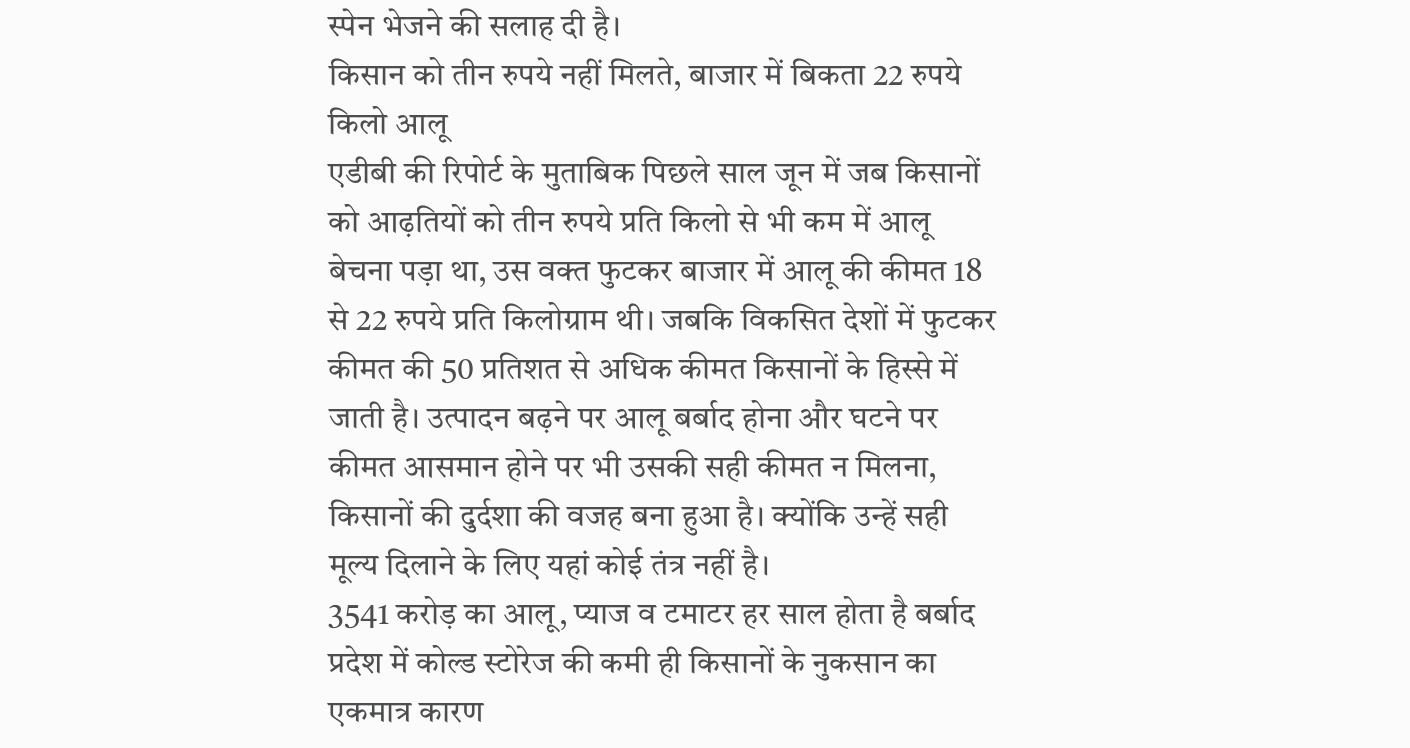स्पेन भेजने की सलाह दी है।
किसान को तीन रुपये नहीं मिलते, बाजार में बिकता 22 रुपये किलो आलू
एडीबी की रिपोर्ट के मुताबिक पिछले साल जून में जब किसानों को आढ़तियों को तीन रुपये प्रति किलो से भी कम में आलू बेचना पड़ा था, उस वक्त फुटकर बाजार में आलू की कीमत 18 से 22 रुपये प्रति किलोग्राम थी। जबकि विकसित देशों में फुटकर कीमत की 50 प्रतिशत से अधिक कीमत किसानों के हिस्से में जाती है। उत्पादन बढ़ने पर आलू बर्बाद होना और घटने पर कीमत आसमान होने पर भी उसकी सही कीमत न मिलना, किसानों की दुर्दशा की वजह बना हुआ है। क्योंकि उन्हें सही मूल्य दिलाने के लिए यहां कोई तंत्र नहीं है।
3541 करोड़ का आलू, प्याज व टमाटर हर साल होता है बर्बाद
प्रदेश में कोल्ड स्टोरेज की कमी ही किसानों के नुकसान का एकमात्र कारण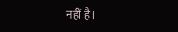नहीं है।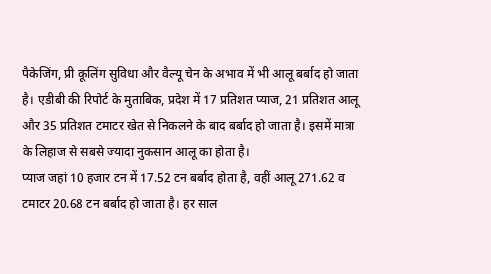पैकेजिंग, प्री कूलिंग सुविधा और वैल्यू चेन के अभाव में भी आलू बर्बाद हो जाता है। एडीबी की रिपोर्ट के मुताबिक, प्रदेश में 17 प्रतिशत प्याज, 21 प्रतिशत आलू और 35 प्रतिशत टमाटर खेत से निकलने के बाद बर्बाद हो जाता है। इसमें मात्रा के लिहाज से सबसे ज्यादा नुकसान आलू का होता है।
प्याज जहां 10 हजार टन में 17.52 टन बर्बाद होता है, वहीं आलू 271.62 व टमाटर 20.68 टन बर्बाद हो जाता है। हर साल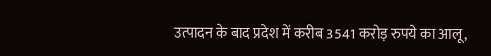उत्पादन के बाद प्रदेश में करीब 3541 करोड़ रुपये का आलू,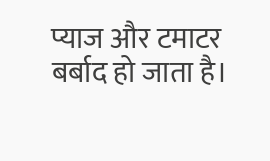प्याज और टमाटर बर्बाद हो जाता है।